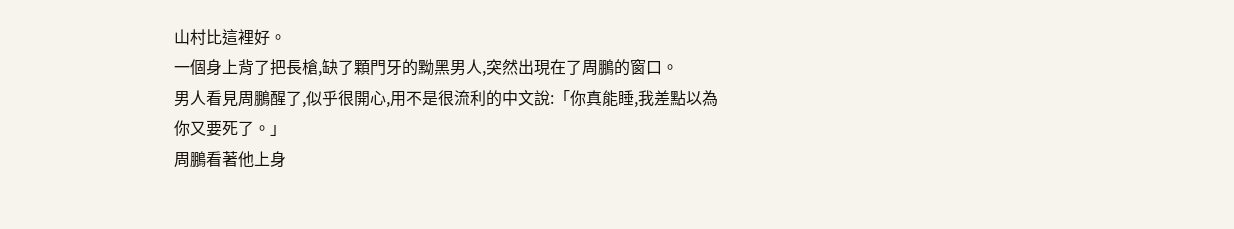山村比這裡好。
一個身上背了把長槍,缺了顆門牙的黝黑男人,突然出現在了周鵬的窗口。
男人看見周鵬醒了,似乎很開心,用不是很流利的中文說:「你真能睡,我差點以為你又要死了。」
周鵬看著他上身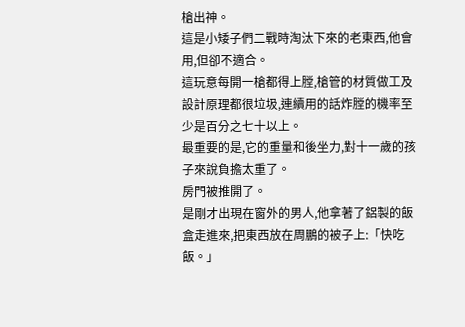槍出神。
這是小矮子們二戰時淘汰下來的老東西,他會用,但卻不適合。
這玩意每開一槍都得上膛,槍管的材質做工及設計原理都很垃圾,連續用的話炸膛的機率至少是百分之七十以上。
最重要的是,它的重量和後坐力,對十一歲的孩子來說負擔太重了。
房門被推開了。
是剛才出現在窗外的男人,他拿著了鋁製的飯盒走進來,把東西放在周鵬的被子上:「快吃飯。」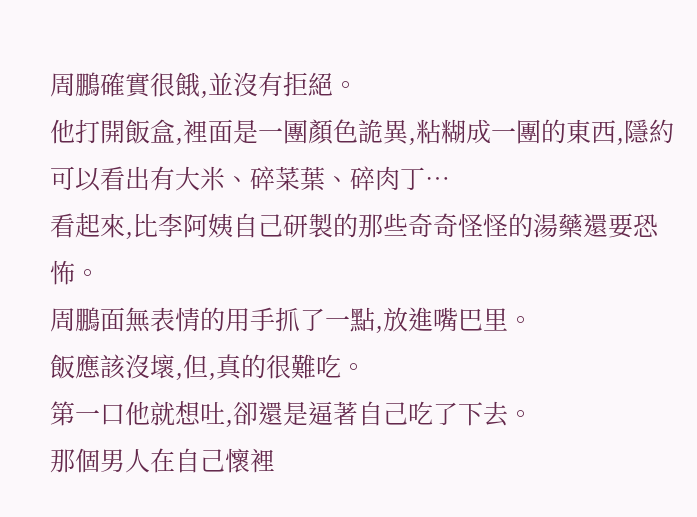周鵬確實很餓,並沒有拒絕。
他打開飯盒,裡面是一團顏色詭異,粘糊成一團的東西,隱約可以看出有大米、碎菜葉、碎肉丁…
看起來,比李阿姨自己研製的那些奇奇怪怪的湯藥還要恐怖。
周鵬面無表情的用手抓了一點,放進嘴巴里。
飯應該沒壞,但,真的很難吃。
第一口他就想吐,卻還是逼著自己吃了下去。
那個男人在自己懷裡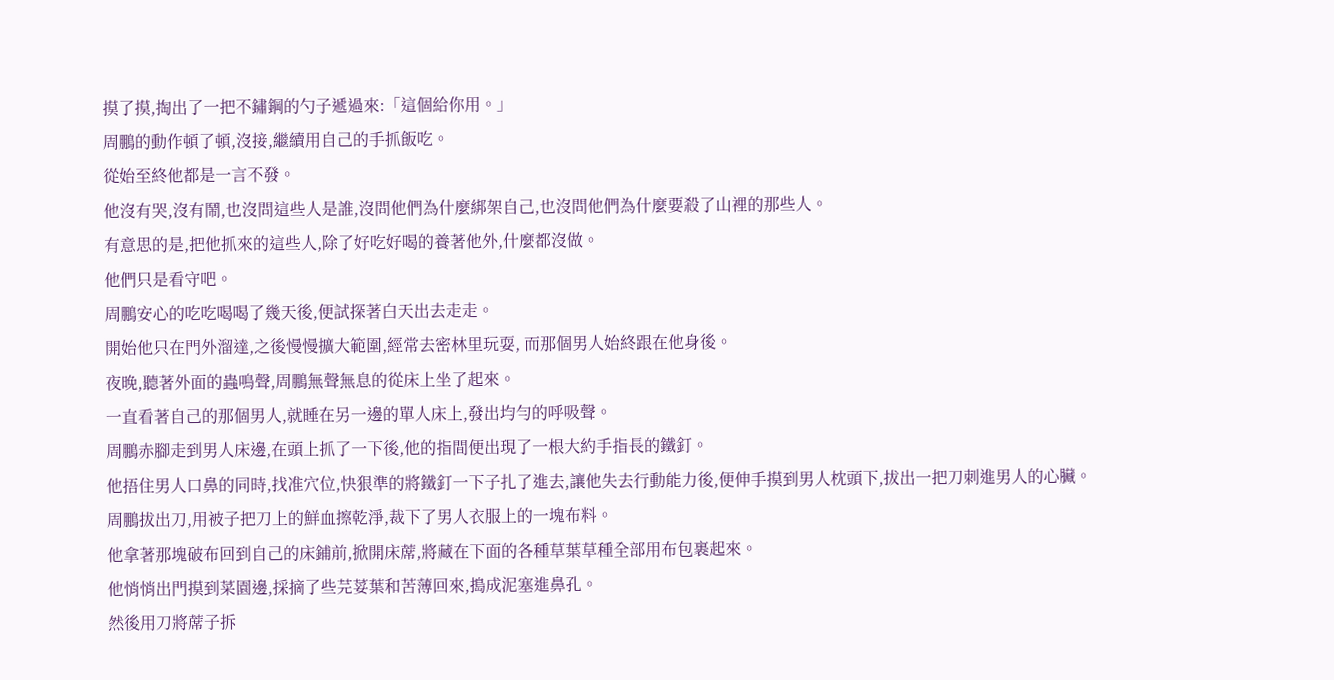摸了摸,掏出了一把不鏽鋼的勺子遞過來:「這個給你用。」
周鵬的動作頓了頓,沒接,繼續用自己的手抓飯吃。
從始至終他都是一言不發。
他沒有哭,沒有鬧,也沒問這些人是誰,沒問他們為什麼綁架自己,也沒問他們為什麼要殺了山裡的那些人。
有意思的是,把他抓來的這些人,除了好吃好喝的養著他外,什麼都沒做。
他們只是看守吧。
周鵬安心的吃吃喝喝了幾天後,便試探著白天出去走走。
開始他只在門外溜達,之後慢慢擴大範圍,經常去密林里玩耍, 而那個男人始終跟在他身後。
夜晚,聽著外面的蟲鳴聲,周鵬無聲無息的從床上坐了起來。
一直看著自己的那個男人,就睡在另一邊的單人床上,發出均勻的呼吸聲。
周鵬赤腳走到男人床邊,在頭上抓了一下後,他的指間便出現了一根大約手指長的鐵釘。
他捂住男人口鼻的同時,找准穴位,快狠準的將鐵釘一下子扎了進去,讓他失去行動能力後,便伸手摸到男人枕頭下,拔出一把刀刺進男人的心臟。
周鵬拔出刀,用被子把刀上的鮮血擦乾淨,裁下了男人衣服上的一塊布料。
他拿著那塊破布回到自己的床鋪前,掀開床蓆,將藏在下面的各種草葉草種全部用布包裹起來。
他悄悄出門摸到菜園邊,採摘了些芫荽葉和苦薄回來,搗成泥塞進鼻孔。
然後用刀將蓆子拆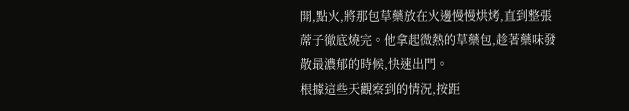開,點火,將那包草藥放在火邊慢慢烘烤,直到整張蓆子徹底燒完。他拿起微熱的草藥包,趁著藥味發散最濃郁的時候,快速出門。
根據這些天觀察到的情況,按距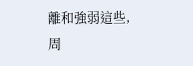離和強弱這些,周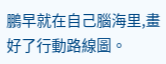鵬早就在自己腦海里,畫好了行動路線圖。